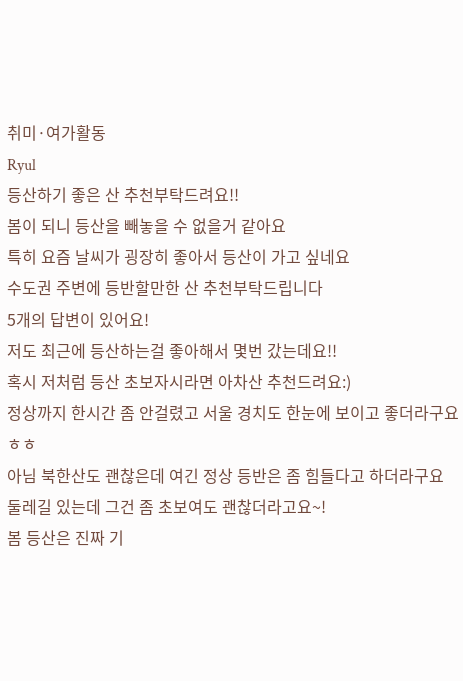취미·여가활동
Ryul
등산하기 좋은 산 추천부탁드려요!!
봄이 되니 등산을 빼놓을 수 없을거 같아요
특히 요즘 날씨가 굉장히 좋아서 등산이 가고 싶네요
수도권 주변에 등반할만한 산 추천부탁드립니다
5개의 답변이 있어요!
저도 최근에 등산하는걸 좋아해서 몇번 갔는데요!!
혹시 저처럼 등산 초보자시라면 아차산 추천드려요:)
정상까지 한시간 좀 안걸렸고 서울 경치도 한눈에 보이고 좋더라구요ㅎㅎ
아님 북한산도 괜찮은데 여긴 정상 등반은 좀 힘들다고 하더라구요 둘레길 있는데 그건 좀 초보여도 괜찮더라고요~!
봄 등산은 진짜 기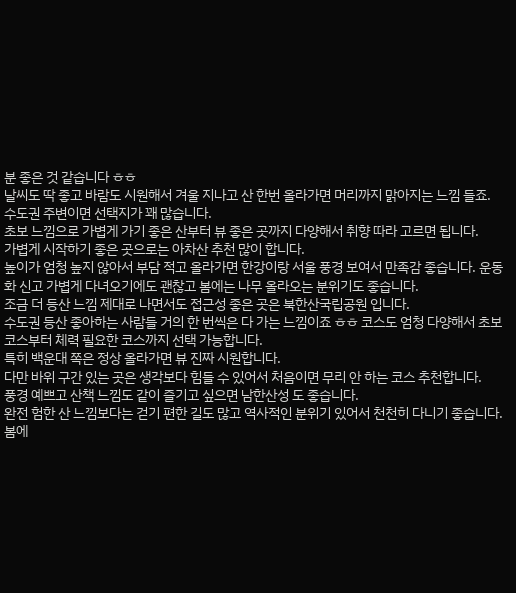분 좋은 것 같습니다 ㅎㅎ
날씨도 딱 좋고 바람도 시원해서 겨울 지나고 산 한번 올라가면 머리까지 맑아지는 느낌 들죠.
수도권 주변이면 선택지가 꽤 많습니다.
초보 느낌으로 가볍게 가기 좋은 산부터 뷰 좋은 곳까지 다양해서 취향 따라 고르면 됩니다.
가볍게 시작하기 좋은 곳으로는 아차산 추천 많이 합니다.
높이가 엄청 높지 않아서 부담 적고 올라가면 한강이랑 서울 풍경 보여서 만족감 좋습니다. 운동화 신고 가볍게 다녀오기에도 괜찮고 봄에는 나무 올라오는 분위기도 좋습니다.
조금 더 등산 느낌 제대로 나면서도 접근성 좋은 곳은 북한산국립공원 입니다.
수도권 등산 좋아하는 사람들 거의 한 번씩은 다 가는 느낌이죠 ㅎㅎ 코스도 엄청 다양해서 초보 코스부터 체력 필요한 코스까지 선택 가능합니다.
특히 백운대 쪽은 정상 올라가면 뷰 진짜 시원합니다.
다만 바위 구간 있는 곳은 생각보다 힘들 수 있어서 처음이면 무리 안 하는 코스 추천합니다.
풍경 예쁘고 산책 느낌도 같이 즐기고 싶으면 남한산성 도 좋습니다.
완전 험한 산 느낌보다는 걷기 편한 길도 많고 역사적인 분위기 있어서 천천히 다니기 좋습니다. 봄에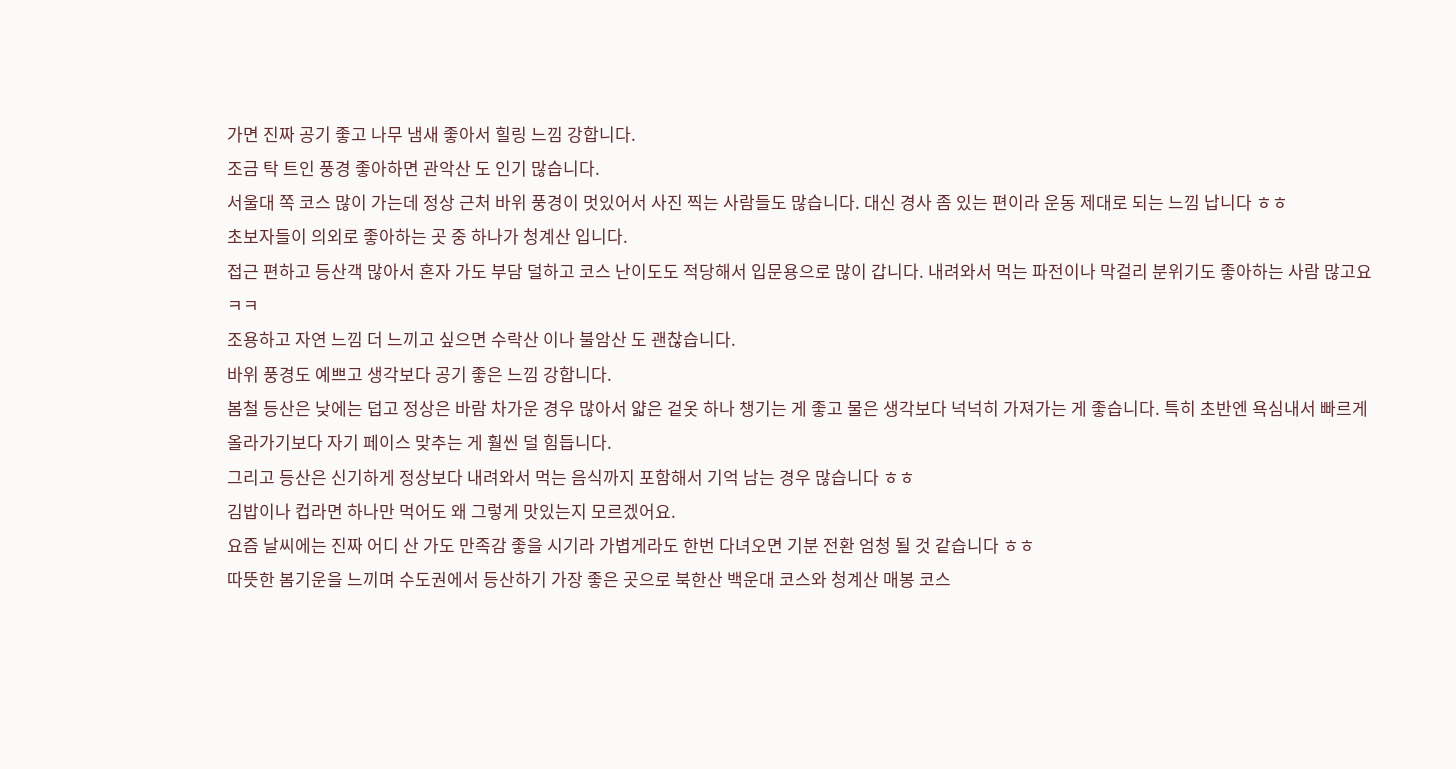가면 진짜 공기 좋고 나무 냄새 좋아서 힐링 느낌 강합니다.
조금 탁 트인 풍경 좋아하면 관악산 도 인기 많습니다.
서울대 쪽 코스 많이 가는데 정상 근처 바위 풍경이 멋있어서 사진 찍는 사람들도 많습니다. 대신 경사 좀 있는 편이라 운동 제대로 되는 느낌 납니다 ㅎㅎ
초보자들이 의외로 좋아하는 곳 중 하나가 청계산 입니다.
접근 편하고 등산객 많아서 혼자 가도 부담 덜하고 코스 난이도도 적당해서 입문용으로 많이 갑니다. 내려와서 먹는 파전이나 막걸리 분위기도 좋아하는 사람 많고요 ㅋㅋ
조용하고 자연 느낌 더 느끼고 싶으면 수락산 이나 불암산 도 괜찮습니다.
바위 풍경도 예쁘고 생각보다 공기 좋은 느낌 강합니다.
봄철 등산은 낮에는 덥고 정상은 바람 차가운 경우 많아서 얇은 겉옷 하나 챙기는 게 좋고 물은 생각보다 넉넉히 가져가는 게 좋습니다. 특히 초반엔 욕심내서 빠르게 올라가기보다 자기 페이스 맞추는 게 훨씬 덜 힘듭니다.
그리고 등산은 신기하게 정상보다 내려와서 먹는 음식까지 포함해서 기억 남는 경우 많습니다 ㅎㅎ
김밥이나 컵라면 하나만 먹어도 왜 그렇게 맛있는지 모르겠어요.
요즘 날씨에는 진짜 어디 산 가도 만족감 좋을 시기라 가볍게라도 한번 다녀오면 기분 전환 엄청 될 것 같습니다 ㅎㅎ
따뜻한 봄기운을 느끼며 수도권에서 등산하기 가장 좋은 곳으로 북한산 백운대 코스와 청계산 매봉 코스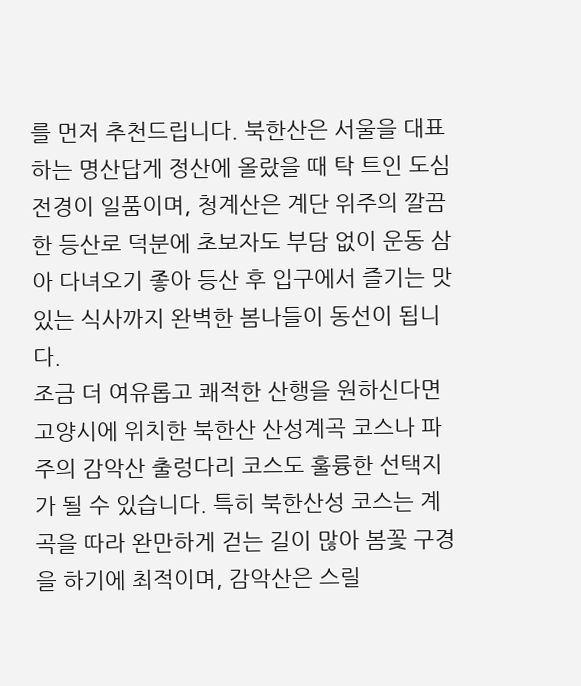를 먼저 추천드립니다. 북한산은 서울을 대표하는 명산답게 정산에 올랐을 때 탁 트인 도심 전경이 일품이며, 청계산은 계단 위주의 깔끔한 등산로 덕분에 초보자도 부담 없이 운동 삼아 다녀오기 좋아 등산 후 입구에서 즐기는 맛있는 식사까지 완벽한 봄나들이 동선이 됩니다.
조금 더 여유롭고 쾌적한 산행을 원하신다면 고양시에 위치한 북한산 산성계곡 코스나 파주의 감악산 출렁다리 코스도 훌륭한 선택지가 될 수 있습니다. 특히 북한산성 코스는 계곡을 따라 완만하게 걷는 길이 많아 봄꽃 구경을 하기에 최적이며, 감악산은 스릴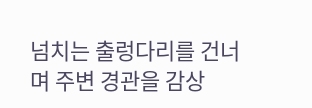넘치는 출렁다리를 건너며 주변 경관을 감상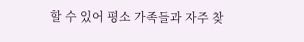할 수 있어 평소 가족들과 자주 찾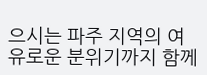으시는 파주 지역의 여유로운 분위기까지 함께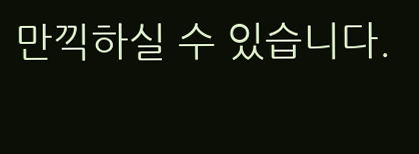만끽하실 수 있습니다.